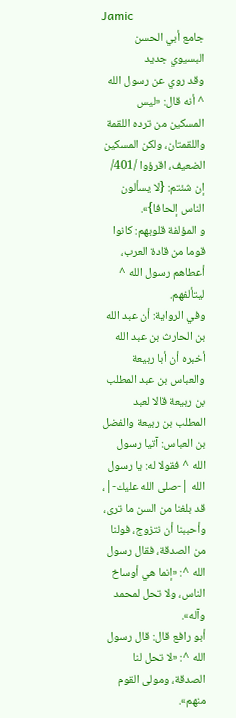Jamic
جامع أبي الحسن البسيوي جديد
وقد روي عن رسول الله ^ أنه قال: «ليس المسكين من ترده اللقمة واللقمتان، ولكن المسكين الضعيف، اقرؤوا /401/ إن شئتم: {لا يسألون الناس إلحافا}».
و المؤلفة قلوبهم: كانوا قوما من قادة العرب، أعطاهم رسول الله ^ ليتألفهم.
وفي الرواية: أن عبد الله بن الحارث بن عبد الله أخبره أن أبا ربيعة والعباس بن عبد المطلب بن ربيعة قالا لعبد المطلب بن ربيعة والفضل بن العباس: آتيا رسول الله ^ فقولا له: يا رسول الله |-صلى الله عليك-|، قد بلغنا من السن ما ترى، وأحببنا أن نتزوج، فولنا من الصدقة، فقال رسول الله ^: «إنما هي أوساخ الناس، ولا تحل لمحمد وآله».
أبو رافع قال: قال رسول الله ^: «لا تحل لنا الصدقة، ومولى القوم منهم».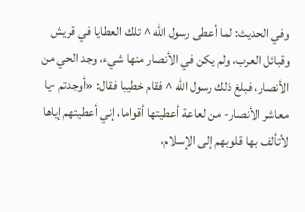وفي الحديث: لما أعطى رسول الله ^ تلك العطايا في قريش وقبائل العرب، ولم يكن في الأنصار منها شيء، وجد الحي من الأنصار، فبلغ ذلك رسول الله ^ فقام خطيبا فقال: «أوجدتم -يا معاشر الأنصار- من لعاعة أعطيتها أقواما، إني أعطيتهم إياها لأتألف بها قلوبهم إلى الإسلام،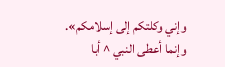وإني وكلتكم إلى إسلامكم». وإنما أعطى النبي ^ أبا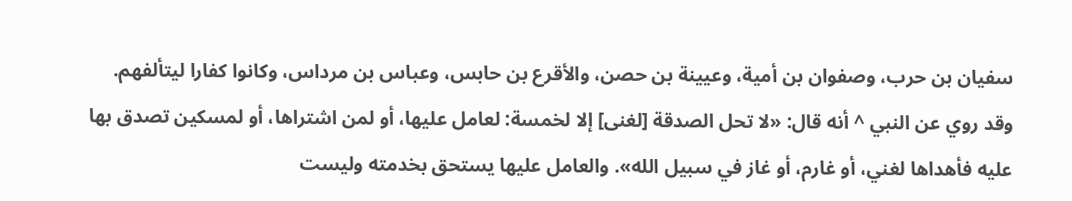سفيان بن حرب، وصفوان بن أمية، وعيينة بن حصن، والأقرع بن حابس، وعباس بن مرداس، وكانوا كفارا ليتألفهم.
وقد روي عن النبي ^ أنه قال: «لا تحل الصدقة [لغنى] إلا لخمسة: لعامل عليها، أو لمن اشتراها، أو لمسكين تصدق بها عليه فأهداها لغني، أو غارم، أو غاز في سبيل الله». والعامل عليها يستحق بخدمته وليست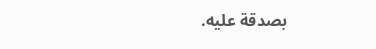بصدقة عليه.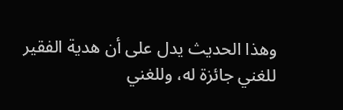وهذا الحديث يدل على أن هدية الفقير للغني جائزة له، وللغني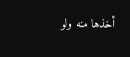أخذها منه ولو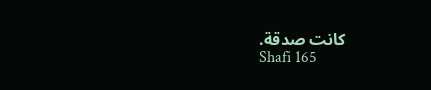كانت صدقة.
Shafi 165